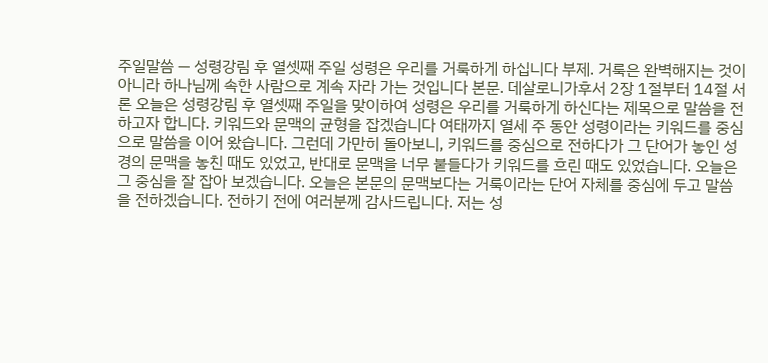주일말씀 — 성령강림 후 열셋째 주일 성령은 우리를 거룩하게 하십니다 부제. 거룩은 완벽해지는 것이 아니라 하나님께 속한 사람으로 계속 자라 가는 것입니다 본문. 데살로니가후서 2장 1절부터 14절 서론 오늘은 성령강림 후 열셋째 주일을 맞이하여 성령은 우리를 거룩하게 하신다는 제목으로 말씀을 전하고자 합니다. 키워드와 문맥의 균형을 잡겠습니다 여태까지 열세 주 동안 성령이라는 키워드를 중심으로 말씀을 이어 왔습니다. 그런데 가만히 돌아보니, 키워드를 중심으로 전하다가 그 단어가 놓인 성경의 문맥을 놓친 때도 있었고, 반대로 문맥을 너무 붙들다가 키워드를 흐린 때도 있었습니다. 오늘은 그 중심을 잘 잡아 보겠습니다. 오늘은 본문의 문맥보다는 거룩이라는 단어 자체를 중심에 두고 말씀을 전하겠습니다. 전하기 전에 여러분께 감사드립니다. 저는 성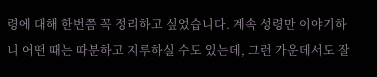령에 대해 한번쯤 꼭 정리하고 싶었습니다. 계속 성령만 이야기하니 어떤 때는 따분하고 지루하실 수도 있는데, 그런 가운데서도 잘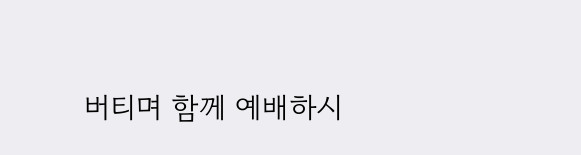버티며 함께 예배하시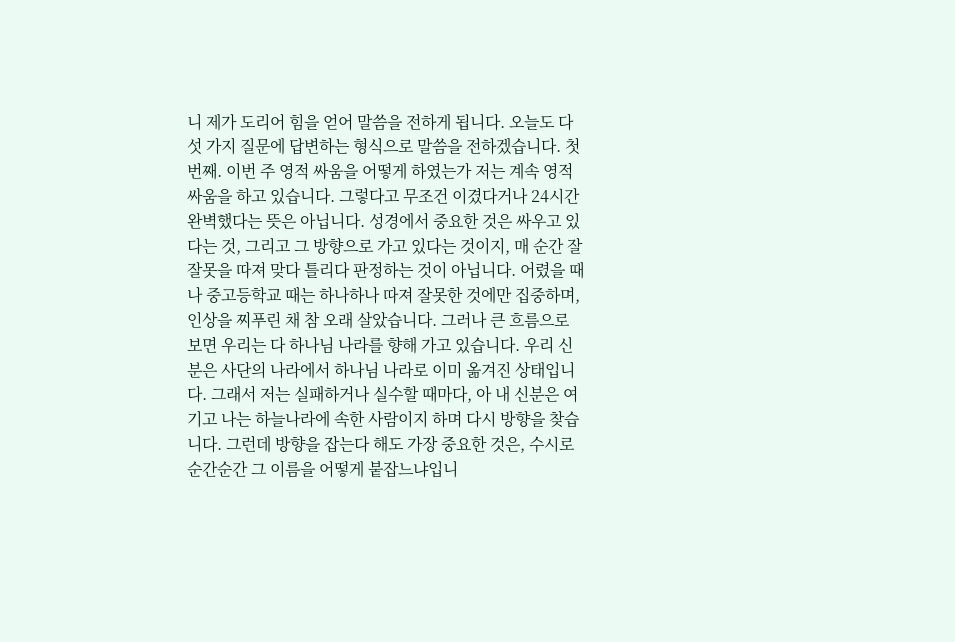니 제가 도리어 힘을 얻어 말씀을 전하게 됩니다. 오늘도 다섯 가지 질문에 답변하는 형식으로 말씀을 전하겠습니다. 첫 번째. 이번 주 영적 싸움을 어떻게 하였는가 저는 계속 영적 싸움을 하고 있습니다. 그렇다고 무조건 이겼다거나 24시간 완벽했다는 뜻은 아닙니다. 성경에서 중요한 것은 싸우고 있다는 것, 그리고 그 방향으로 가고 있다는 것이지, 매 순간 잘잘못을 따져 맞다 틀리다 판정하는 것이 아닙니다. 어렸을 때나 중고등학교 때는 하나하나 따져 잘못한 것에만 집중하며, 인상을 찌푸린 채 참 오래 살았습니다. 그러나 큰 흐름으로 보면 우리는 다 하나님 나라를 향해 가고 있습니다. 우리 신분은 사단의 나라에서 하나님 나라로 이미 옮겨진 상태입니다. 그래서 저는 실패하거나 실수할 때마다, 아 내 신분은 여기고 나는 하늘나라에 속한 사람이지 하며 다시 방향을 찾습니다. 그런데 방향을 잡는다 해도 가장 중요한 것은, 수시로 순간순간 그 이름을 어떻게 붙잡느냐입니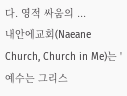다. 영적 싸움의 ...
내안에교회(Naeane Church, Church in Me)는 '예수는 그리스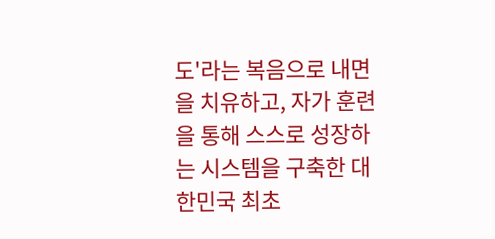도'라는 복음으로 내면을 치유하고, 자가 훈련을 통해 스스로 성장하는 시스템을 구축한 대한민국 최초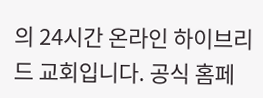의 24시간 온라인 하이브리드 교회입니다. 공식 홈페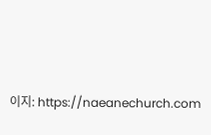이지: https://naeanechurch.com